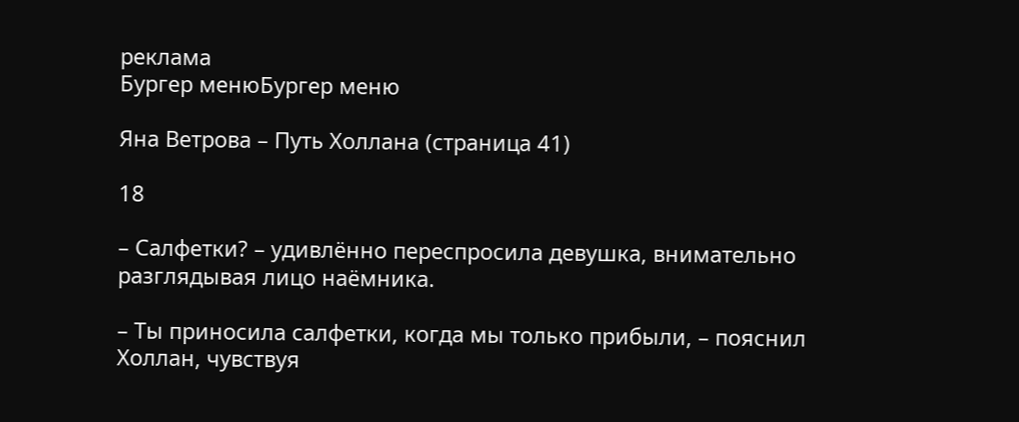реклама
Бургер менюБургер меню

Яна Ветрова – Путь Холлана (страница 41)

18

– Салфетки? – удивлённо переспросила девушка, внимательно разглядывая лицо наёмника.

– Ты приносила салфетки, когда мы только прибыли, – пояснил Холлан, чувствуя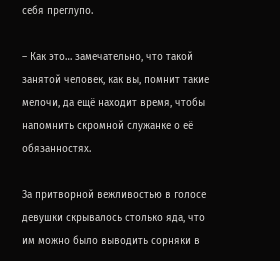себя преглупо.

– Как это… замечательно, что такой занятой человек, как вы, помнит такие мелочи, да ещё находит время, чтобы напомнить скромной служанке о её обязанностях.

За притворной вежливостью в голосе девушки скрывалось столько яда, что им можно было выводить сорняки в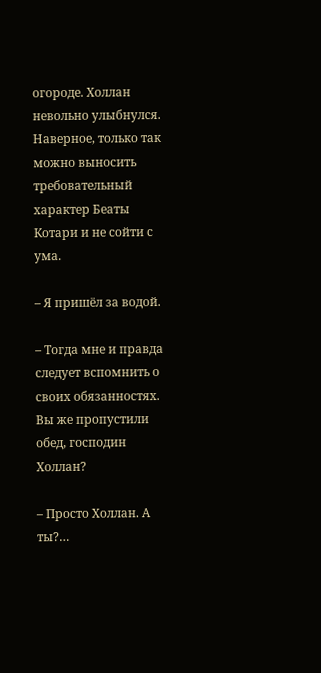огороде. Холлан невольно улыбнулся. Наверное, только так можно выносить требовательный характер Беаты Котари и не сойти с ума.

– Я пришёл за водой.

– Тогда мне и правда следует вспомнить о своих обязанностях. Вы же пропустили обед, господин Холлан?

– Просто Холлан. А ты?…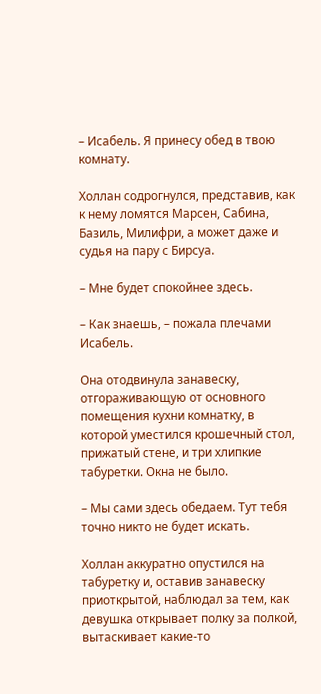– Исабель. Я принесу обед в твою комнату.

Холлан содрогнулся, представив, как к нему ломятся Марсен, Сабина, Базиль, Милифри, а может даже и судья на пару с Бирсуа.

– Мне будет спокойнее здесь.

– Как знаешь, – пожала плечами Исабель.

Она отодвинула занавеску, отгораживающую от основного помещения кухни комнатку, в которой уместился крошечный стол, прижатый стене, и три хлипкие табуретки. Окна не было.

– Мы сами здесь обедаем. Тут тебя точно никто не будет искать.

Холлан аккуратно опустился на табуретку и, оставив занавеску приоткрытой, наблюдал за тем, как девушка открывает полку за полкой, вытаскивает какие-то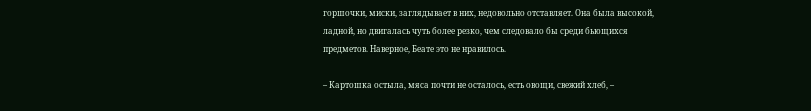горшочки, миски, заглядывает в них, недовольно отставляет. Она была высокой, ладной, но двигалась чуть более резко, чем следовало бы среди бьющихся предметов. Наверное, Беате это не нравилось.

– Картошка остыла, мяса почти не осталось, есть овощи, свежий хлеб, –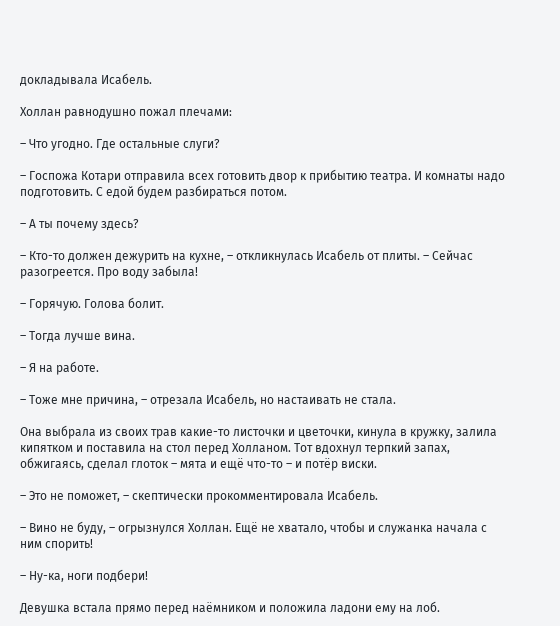докладывала Исабель.

Холлан равнодушно пожал плечами:

– Что угодно. Где остальные слуги?

– Госпожа Котари отправила всех готовить двор к прибытию театра. И комнаты надо подготовить. С едой будем разбираться потом.

– А ты почему здесь?

– Кто-то должен дежурить на кухне, – откликнулась Исабель от плиты. – Сейчас разогреется. Про воду забыла!

– Горячую. Голова болит.

– Тогда лучше вина.

– Я на работе.

– Тоже мне причина, – отрезала Исабель, но настаивать не стала.

Она выбрала из своих трав какие-то листочки и цветочки, кинула в кружку, залила кипятком и поставила на стол перед Холланом. Тот вдохнул терпкий запах, обжигаясь, сделал глоток – мята и ещё что-то – и потёр виски.

– Это не поможет, – скептически прокомментировала Исабель.

– Вино не буду, – огрызнулся Холлан. Ещё не хватало, чтобы и служанка начала с ним спорить!

– Ну-ка, ноги подбери!

Девушка встала прямо перед наёмником и положила ладони ему на лоб.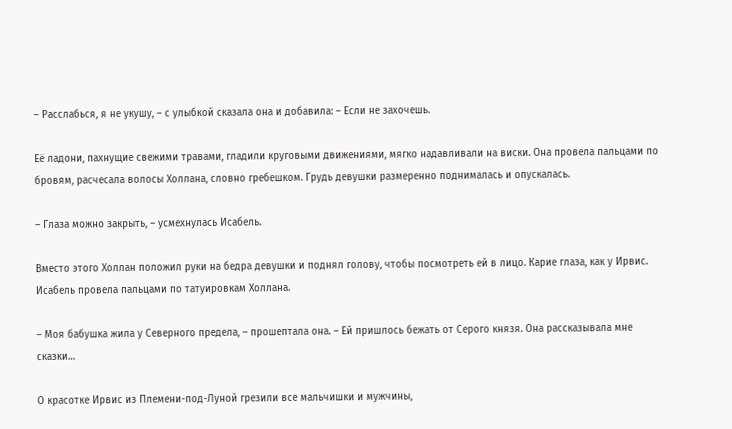– Расслабься, я не укушу, – с улыбкой сказала она и добавила: – Если не захочешь.

Её ладони, пахнущие свежими травами, гладили круговыми движениями, мягко надавливали на виски. Она провела пальцами по бровям, расчесала волосы Холлана, словно гребешком. Грудь девушки размеренно поднималась и опускалась.

– Глаза можно закрыть, – усмехнулась Исабель.

Вместо этого Холлан положил руки на бедра девушки и поднял голову, чтобы посмотреть ей в лицо. Карие глаза, как у Ирвис. Исабель провела пальцами по татуировкам Холлана.

– Моя бабушка жила у Северного предела, – прошептала она. – Ей пришлось бежать от Серого князя. Она рассказывала мне сказки…

О красотке Ирвис из Племени-под-Луной грезили все мальчишки и мужчины,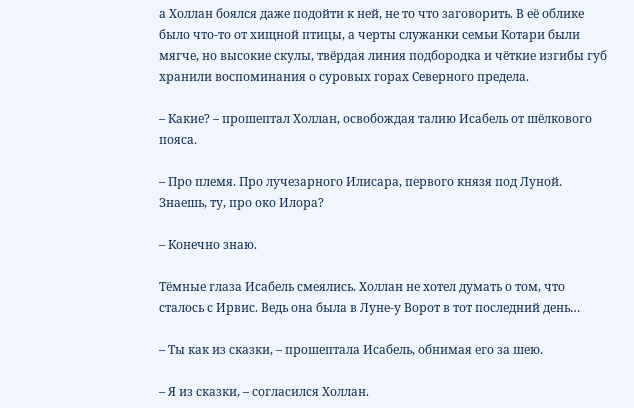а Холлан боялся даже подойти к ней, не то что заговорить. В её облике было что-то от хищной птицы, а черты служанки семьи Котари были мягче, но высокие скулы, твёрдая линия подбородка и чёткие изгибы губ хранили воспоминания о суровых горах Северного предела.

– Какие? – прошептал Холлан, освобождая талию Исабель от шёлкового пояса.

– Про племя. Про лучезарного Илисара, первого князя под Луной. Знаешь, ту, про око Илора?

– Конечно знаю.

Тёмные глаза Исабель смеялись. Холлан не хотел думать о том, что сталось с Ирвис. Ведь она была в Луне-у Ворот в тот последний день…

– Ты как из сказки, – прошептала Исабель, обнимая его за шею.

– Я из сказки, – согласился Холлан.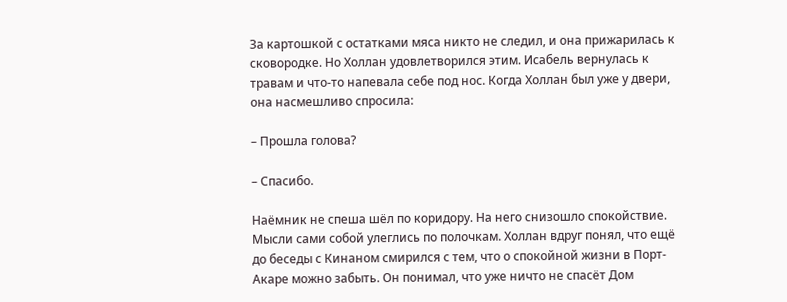За картошкой с остатками мяса никто не следил, и она прижарилась к сковородке. Но Холлан удовлетворился этим. Исабель вернулась к травам и что-то напевала себе под нос. Когда Холлан был уже у двери, она насмешливо спросила:

– Прошла голова?

– Спасибо.

Наёмник не спеша шёл по коридору. На него снизошло спокойствие. Мысли сами собой улеглись по полочкам. Холлан вдруг понял, что ещё до беседы с Кинаном смирился с тем, что о спокойной жизни в Порт-Акаре можно забыть. Он понимал, что уже ничто не спасёт Дом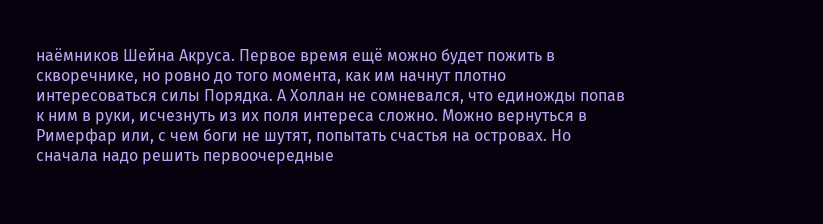наёмников Шейна Акруса. Первое время ещё можно будет пожить в скворечнике, но ровно до того момента, как им начнут плотно интересоваться силы Порядка. А Холлан не сомневался, что единожды попав к ним в руки, исчезнуть из их поля интереса сложно. Можно вернуться в Римерфар или, с чем боги не шутят, попытать счастья на островах. Но сначала надо решить первоочередные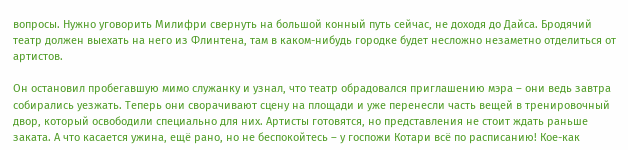вопросы. Нужно уговорить Милифри свернуть на большой конный путь сейчас, не доходя до Дайса. Бродячий театр должен выехать на него из Флинтена, там в каком-нибудь городке будет несложно незаметно отделиться от артистов.

Он остановил пробегавшую мимо служанку и узнал, что театр обрадовался приглашению мэра – они ведь завтра собирались уезжать. Теперь они сворачивают сцену на площади и уже перенесли часть вещей в тренировочный двор, который освободили специально для них. Артисты готовятся, но представления не стоит ждать раньше заката. А что касается ужина, ещё рано, но не беспокойтесь – у госпожи Котари всё по расписанию! Кое-как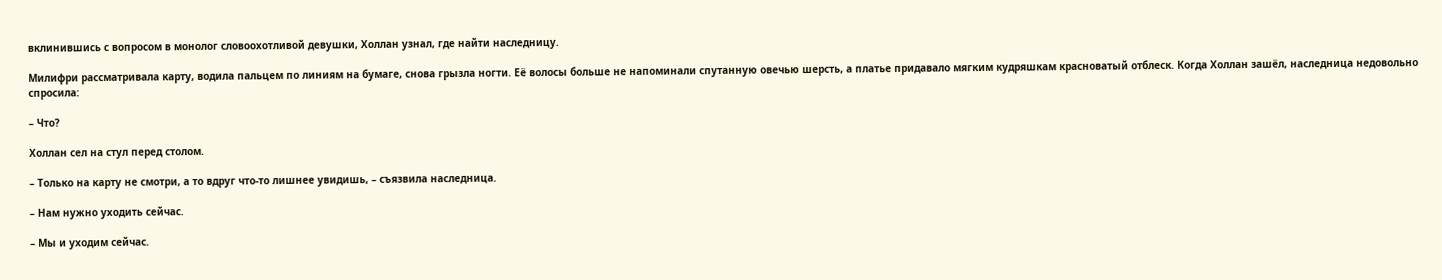вклинившись с вопросом в монолог словоохотливой девушки, Холлан узнал, где найти наследницу.

Милифри рассматривала карту, водила пальцем по линиям на бумаге, снова грызла ногти. Её волосы больше не напоминали спутанную овечью шерсть, а платье придавало мягким кудряшкам красноватый отблеск. Когда Холлан зашёл, наследница недовольно спросила:

– Что?

Холлан сел на стул перед столом.

– Только на карту не смотри, а то вдруг что-то лишнее увидишь, – съязвила наследница.

– Нам нужно уходить сейчас.

– Мы и уходим сейчас.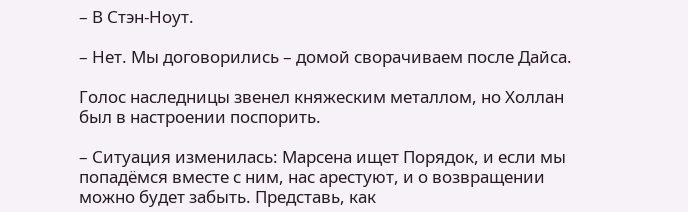– В Стэн-Ноут.

– Нет. Мы договорились – домой сворачиваем после Дайса.

Голос наследницы звенел княжеским металлом, но Холлан был в настроении поспорить.

– Ситуация изменилась: Марсена ищет Порядок, и если мы попадёмся вместе с ним, нас арестуют, и о возвращении можно будет забыть. Представь, как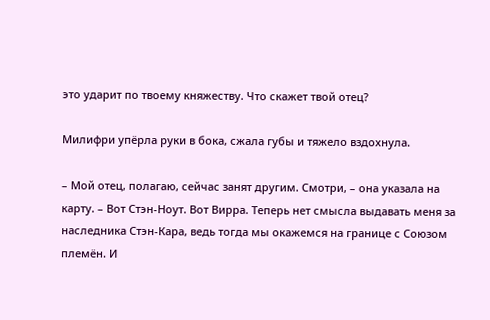это ударит по твоему княжеству. Что скажет твой отец?

Милифри упёрла руки в бока, сжала губы и тяжело вздохнула.

– Мой отец, полагаю, сейчас занят другим. Смотри, – она указала на карту. – Вот Стэн-Ноут. Вот Вирра. Теперь нет смысла выдавать меня за наследника Стэн-Кара, ведь тогда мы окажемся на границе с Союзом племён. И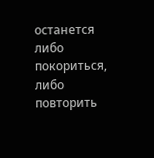останется либо покориться, либо повторить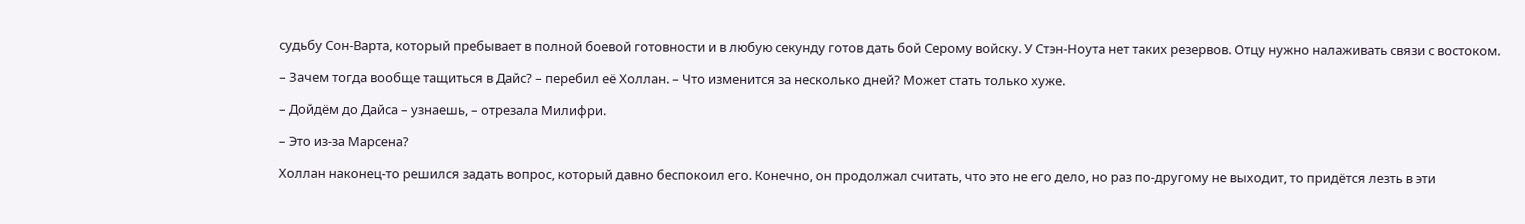судьбу Сон-Варта, который пребывает в полной боевой готовности и в любую секунду готов дать бой Серому войску. У Стэн-Ноута нет таких резервов. Отцу нужно налаживать связи с востоком.

– Зачем тогда вообще тащиться в Дайс? – перебил её Холлан. – Что изменится за несколько дней? Может стать только хуже.

– Дойдём до Дайса – узнаешь, – отрезала Милифри.

– Это из-за Марсена?

Холлан наконец-то решился задать вопрос, который давно беспокоил его. Конечно, он продолжал считать, что это не его дело, но раз по-другому не выходит, то придётся лезть в эти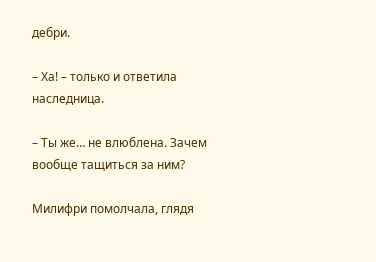дебри.

– Ха! – только и ответила наследница.

– Ты же… не влюблена. Зачем вообще тащиться за ним?

Милифри помолчала, глядя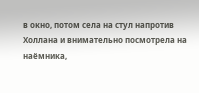в окно, потом села на стул напротив Холлана и внимательно посмотрела на наёмника,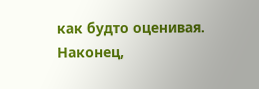как будто оценивая. Наконец,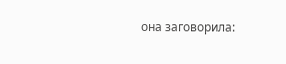она заговорила: